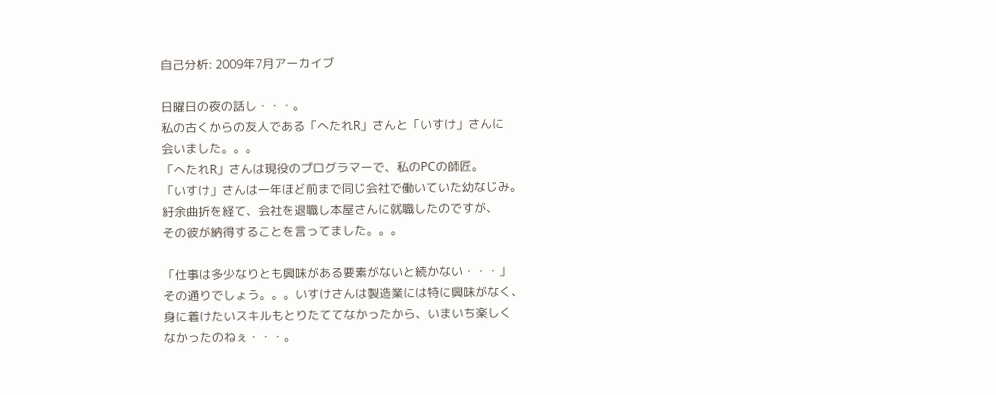自己分析: 2009年7月アーカイブ

日曜日の夜の話し・・・。
私の古くからの友人である「へたれR」さんと「いすけ」さんに
会いました。。。
「へたれR」さんは現役のプログラマーで、私のPCの師匠。
「いすけ」さんは一年ほど前まで同じ会社で働いていた幼なじみ。
紆余曲折を経て、会社を退職し本屋さんに就職したのですが、
その彼が納得することを言ってました。。。

「仕事は多少なりとも興味がある要素がないと続かない・・・」
その通りでしょう。。。いすけさんは製造業には特に興味がなく、
身に着けたいスキルもとりたててなかったから、いまいち楽しく
なかったのねぇ・・・。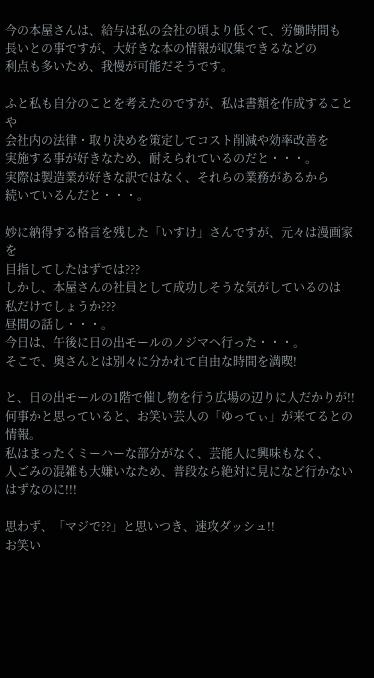今の本屋さんは、給与は私の会社の頃より低くて、労働時間も
長いとの事ですが、大好きな本の情報が収集できるなどの
利点も多いため、我慢が可能だそうです。

ふと私も自分のことを考えたのですが、私は書類を作成することや
会社内の法律・取り決めを策定してコスト削減や効率改善を
実施する事が好きなため、耐えられているのだと・・・。
実際は製造業が好きな訳ではなく、それらの業務があるから
続いているんだと・・・。

妙に納得する格言を残した「いすけ」さんですが、元々は漫画家を
目指してしたはずでは???
しかし、本屋さんの社員として成功しそうな気がしているのは
私だけでしょうか???
昼間の話し・・・。
今日は、午後に日の出モールのノジマへ行った・・・。
そこで、奥さんとは別々に分かれて自由な時間を満喫!

と、日の出モールの1階で催し物を行う広場の辺りに人だかりが!!
何事かと思っていると、お笑い芸人の「ゆってぃ」が来てるとの情報。
私はまったくミーハーな部分がなく、芸能人に興味もなく、
人ごみの混雑も大嫌いなため、普段なら絶対に見になど行かない
はずなのに!!!

思わず、「マジで??」と思いつき、速攻ダッシュ!!
お笑い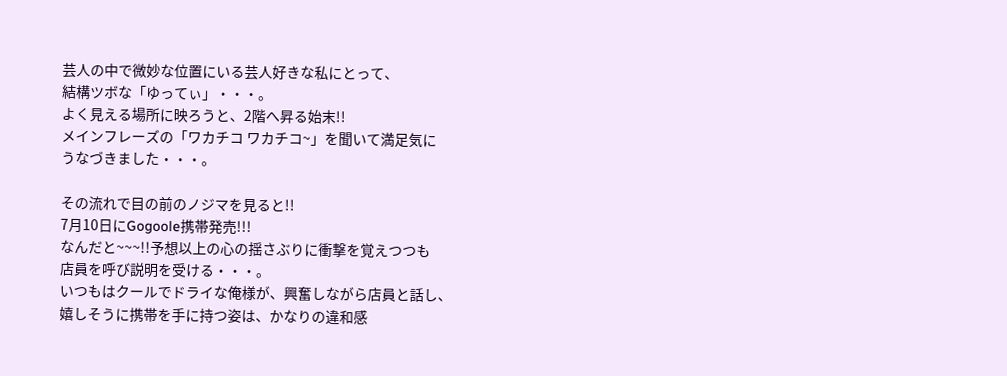芸人の中で微妙な位置にいる芸人好きな私にとって、
結構ツボな「ゆってぃ」・・・。
よく見える場所に映ろうと、2階へ昇る始末!!
メインフレーズの「ワカチコ ワカチコ~」を聞いて満足気に
うなづきました・・・。

その流れで目の前のノジマを見ると!!
7月10日にGogoole携帯発売!!!
なんだと~~~!!予想以上の心の揺さぶりに衝撃を覚えつつも
店員を呼び説明を受ける・・・。
いつもはクールでドライな俺様が、興奮しながら店員と話し、
嬉しそうに携帯を手に持つ姿は、かなりの違和感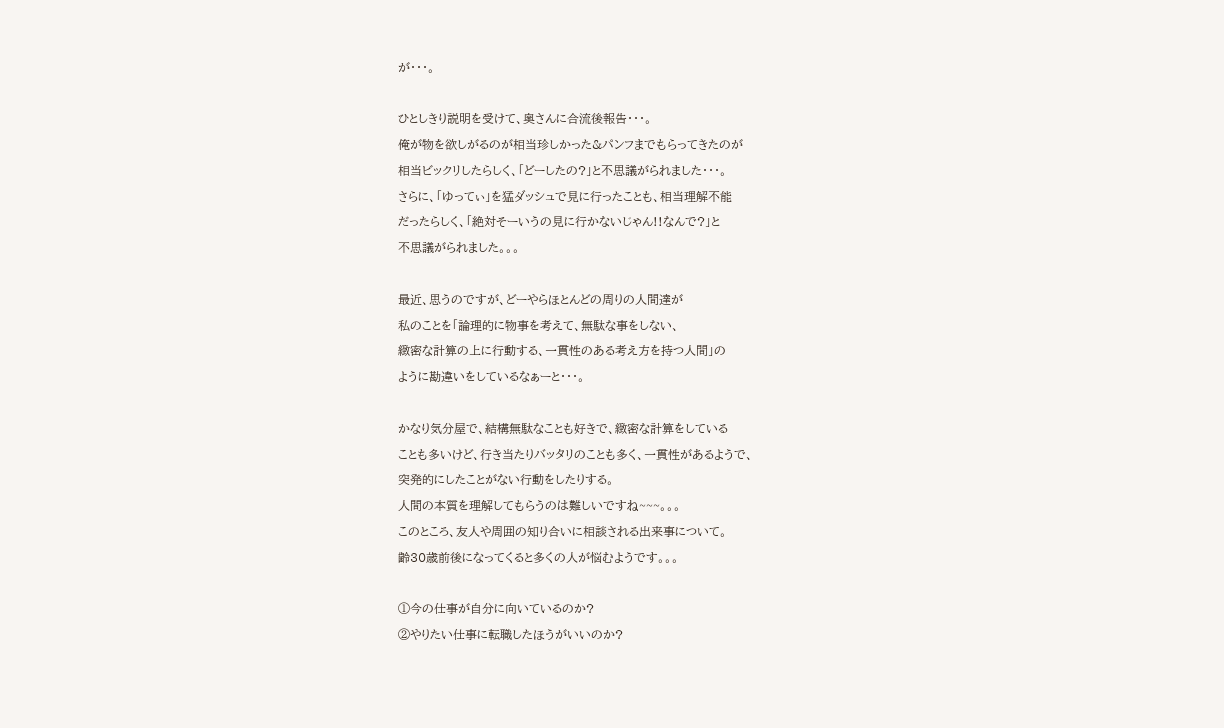が・・・。

ひとしきり説明を受けて、奥さんに合流後報告・・・。
俺が物を欲しがるのが相当珍しかった&パンフまでもらってきたのが
相当ビックリしたらしく、「どーしたの?」と不思議がられました・・・。
さらに、「ゆってぃ」を猛ダッシュで見に行ったことも、相当理解不能
だったらしく、「絶対そーいうの見に行かないじゃん!!なんで?」と
不思議がられました。。。

最近、思うのですが、どーやらほとんどの周りの人間達が
私のことを「論理的に物事を考えて、無駄な事をしない、
緻密な計算の上に行動する、一貫性のある考え方を持つ人間」の
ように勘違いをしているなぁーと・・・。

かなり気分屋で、結構無駄なことも好きで、緻密な計算をしている
ことも多いけど、行き当たりバッタリのことも多く、一貫性があるようで、
突発的にしたことがない行動をしたりする。
人間の本質を理解してもらうのは難しいですね~~~。。。
このところ、友人や周囲の知り合いに相談される出来事について。
齢30歳前後になってくると多くの人が悩むようです。。。

①今の仕事が自分に向いているのか?
②やりたい仕事に転職したほうがいいのか?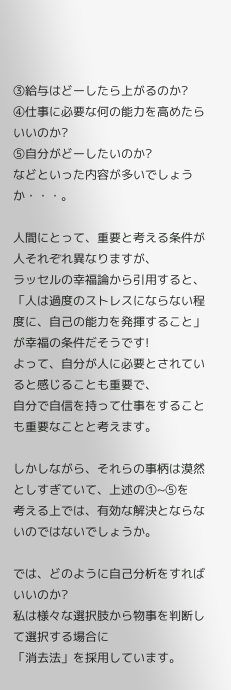③給与はどーしたら上がるのか?
④仕事に必要な何の能力を高めたらいいのか?
⑤自分がどーしたいのか?
などといった内容が多いでしょうか・・・。

人間にとって、重要と考える条件が人それぞれ異なりますが、
ラッセルの幸福論から引用すると、
「人は過度のストレスにならない程度に、自己の能力を発揮すること」
が幸福の条件だそうです!
よって、自分が人に必要とされていると感じることも重要で、
自分で自信を持って仕事をすることも重要なことと考えます。

しかしながら、それらの事柄は漠然としすぎていて、上述の①~⑤を
考える上では、有効な解決とならないのではないでしょうか。

では、どのように自己分析をすればいいのか?
私は様々な選択肢から物事を判断して選択する場合に
「消去法」を採用しています。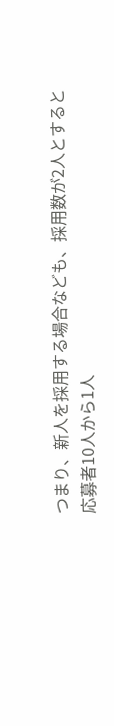つまり、新人を採用する場合なども、採用数が2人とすると
応募者10人から1人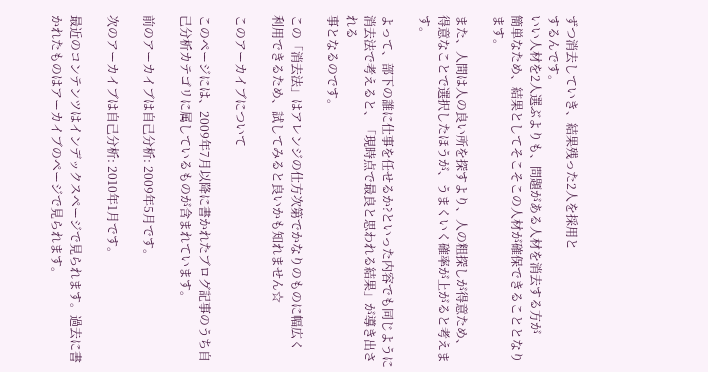ずつ消去していき、結果残った2人を採用と
するんです。
いい人材を2人選ぶよりも、問題がある人材を消去する方が
簡単なため、結果としてそこそこの人材が確保できることとなります。

また、人間は人の良い所を探すより、人の粗探しが得意ため、
得意なことで選択したほうが、うまくいく確率が上がると考えます。

よって、部下の誰に仕事を任せるか?といった内容でも同じように
消去法で考えると、「現時点で最良と思われる結果」が導き出される
事となるのです。

この「消去法」はアレンジの仕方次第でかなりのものに幅広く
利用できるため、試してみると良いかも知れません☆

このアーカイブについて

このページには、2009年7月以降に書かれたブログ記事のうち自己分析カテゴリに属しているものが含まれています。

前のアーカイブは自己分析: 2009年5月です。

次のアーカイブは自己分析: 2010年1月です。

最近のコンテンツはインデックスページで見られます。過去に書かれたものはアーカイブのページで見られます。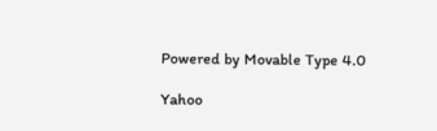Powered by Movable Type 4.0

Yahoo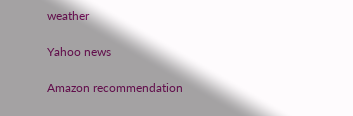weather

Yahoo news

Amazon recommendation